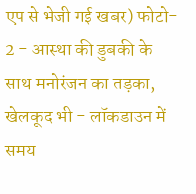एप से भेजी गई खबर) फोटो- 2 - आस्था की डुबकी के साथ मनोरंजन का तड़का, खेलकूद भी - लॉकडाउन में समय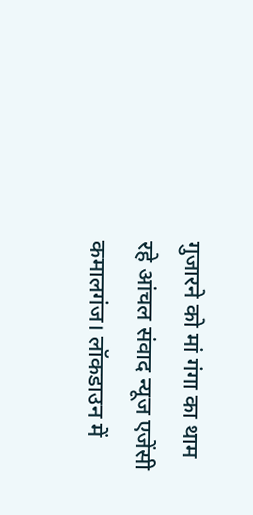गुजारने को मां गंगा का थाम रहे आंचल संवाद न्यूज एजेंसी कमालगंज। लॉकडाउन में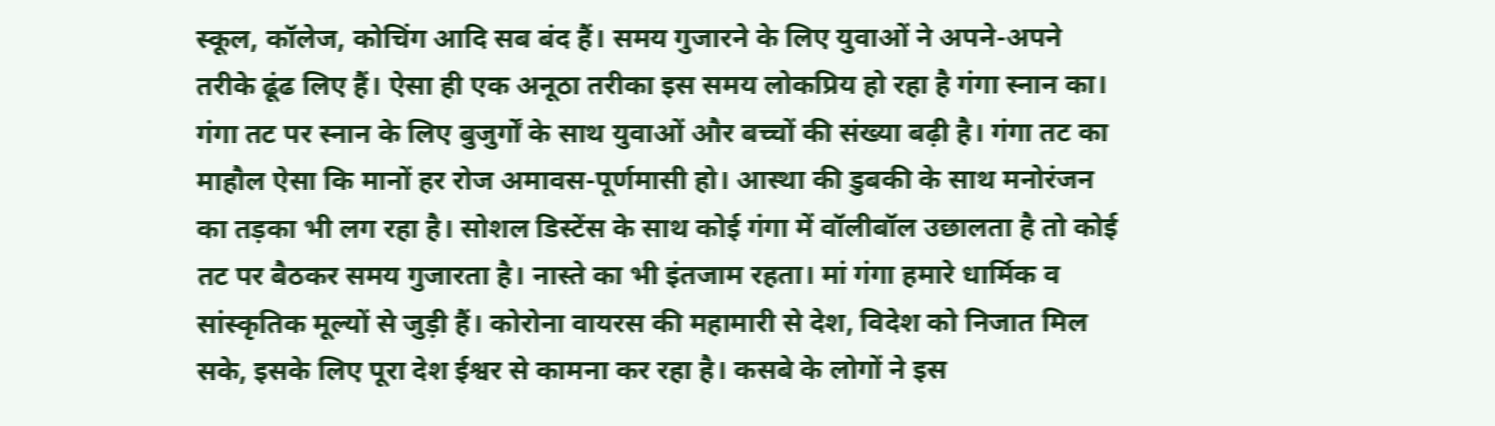स्कूल, कॉलेज, कोचिंग आदि सब बंद हैं। समय गुजारने के लिए युवाओं ने अपने-अपने तरीके ढूंढ लिए हैं। ऐसा ही एक अनूठा तरीका इस समय लोकप्रिय हो रहा है गंगा स्नान का। गंगा तट पर स्नान के लिए बुजुर्गों के साथ युवाओं और बच्चों की संख्या बढ़ी है। गंगा तट का माहौल ऐसा कि मानों हर रोज अमावस-पूर्णमासी हो। आस्था की डुबकी के साथ मनोरंजन का तड़का भी लग रहा है। सोशल डिस्टेंस के साथ कोई गंगा में वॉलीबॉल उछालता है तो कोई तट पर बैठकर समय गुजारता है। नास्ते का भी इंतजाम रहता। मां गंगा हमारे धार्मिक व सांस्कृतिक मूल्यों से जुड़ी हैं। कोरोना वायरस की महामारी से देश, विदेश को निजात मिल सके, इसके लिए पूरा देश ईश्वर से कामना कर रहा है। कसबे के लोगों ने इस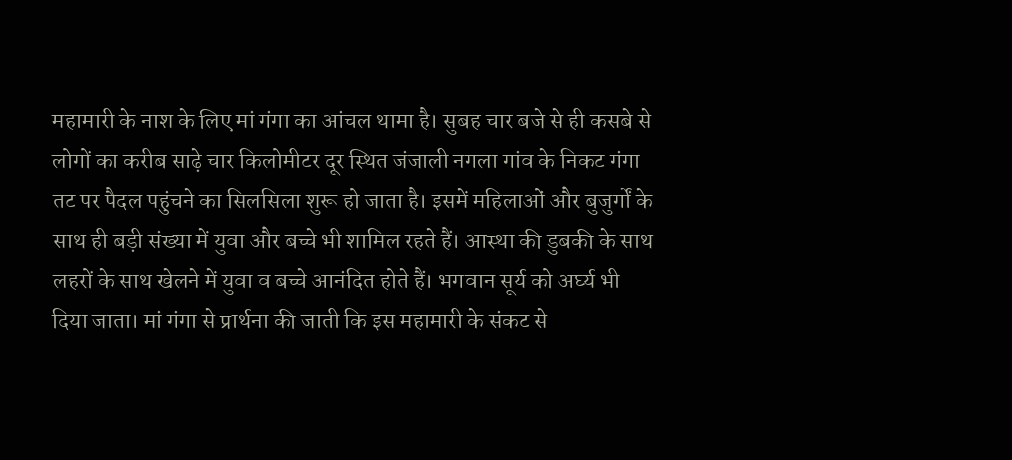महामारी के नाश के लिए मां गंगा का आंचल थामा है। सुबह चार बजे से ही कसबे से लोगों का करीब साढ़े चार किलोमीटर दूर स्थित जंजाली नगला गांव के निकट गंगा तट पर पैदल पहुंचने का सिलसिला शुरू हो जाता है। इसमें महिलाओं और बुजुर्गों के साथ ही बड़ी संख्या में युवा और बच्चे भी शामिल रहते हैं। आस्था की डुबकी के साथ लहरों के साथ खेलने में युवा व बच्चे आनंदित होते हैं। भगवान सूर्य को अर्घ्य भी दिया जाता। मां गंगा से प्रार्थना की जाती कि इस महामारी के संकट से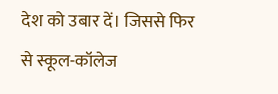देश को उबार दें। जिससे फिर से स्कूल-कॉलेज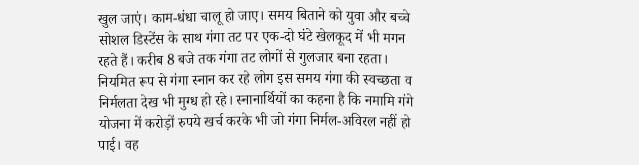खुल जाएं। काम-धंधा चालू हो जाए। समय बिताने को युवा और बच्चे सोशल डिस्टेंस के साथ गंगा तट पर एक-दो घंटे खेलकूद में भी मगन रहते हैं। करीब 8 बजे तक गंगा तट लोगों से गुलजार बना रहता। नियमित रूप से गंगा स्नान कर रहे लोग इस समय गंगा की स्वच्छता व निर्मलता देख भी मुग्ध हो रहे। स्नानार्थियों का कहना है कि नमामि गंगे योजना में करोड़ों रुपये खर्च करके भी जो गंगा निर्मल-अविरल नहीं हो पाई। वह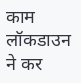काम लॉकडाउन ने कर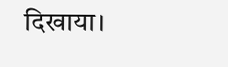दिखाया।